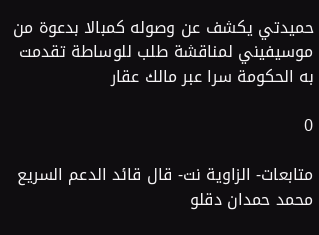حميدتي يكشف عن وصوله كمبالا بدعوة من موسيفيني لمناقشة طلب للوساطة تقدمت به الحكومة سرا عبر مالك عقار

0

متابعات- الزاوية نت- قال قائد الدعم السريع محمد حمدان دقلو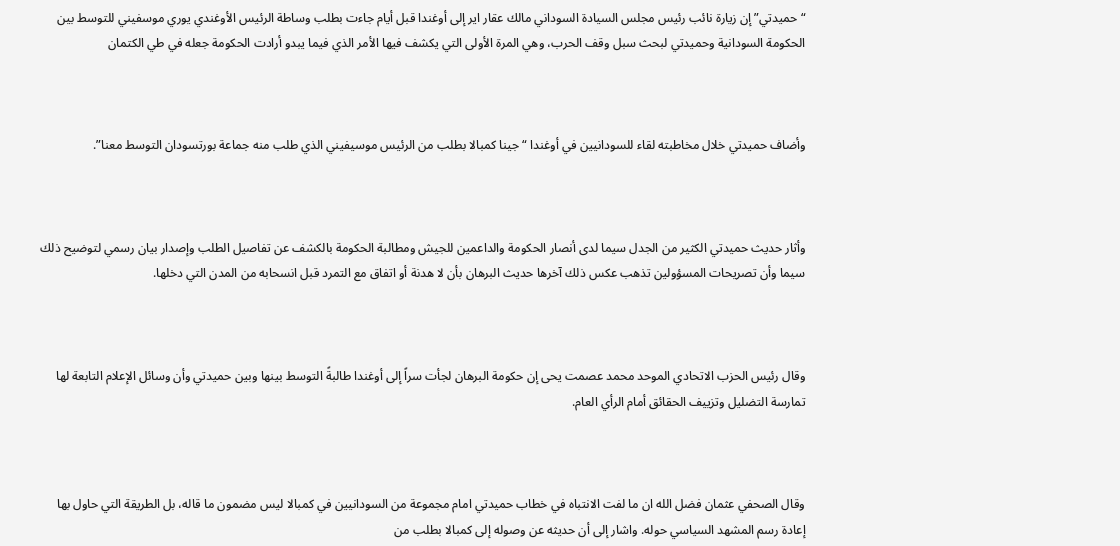“حميدتي” إن زيارة نائب رئيس مجلس السيادة السوداني مالك عقار اير إلى أوغندا قبل أيام جاءت بطلب وساطة الرئيس الأوغندي يوري موسفيني للتوسط بين الحكومة السودانية وحميدتي لبحث سبل وقف الحرب، وهي المرة الأولى التي يكشف فيها الأمر الذي فيما يبدو أرادت الحكومة جعله في طي الكتمان



وأضاف حميدتي خلال مخاطبته لقاء للسودانيين في أوغندا “جينا كمبالا بطلب من الرئيس موسيفيني الذي طلب منه جماعة بورتسودان التوسط معنا”.



وأثار حديث حميدتي الكثير من الجدل سيما لدى أنصار الحكومة والداعمين للجيش ومطالبة الحكومة بالكشف عن تفاصيل الطلب وإصدار بيان رسمي لتوضيح ذلك سيما وأن تصريحات المسؤولين تذهب عكس ذلك آخرها حديث البرهان بأن لا هدنة أو اتفاق مع التمرد قبل انسحابه من المدن التي دخلها.



وقال رئيس الحزب الاتحادي الموحد محمد عصمت يحى إن حكومة البرهان لجأت سراً إلى أوغندا طالبةً التوسط بينها وبين حميدتي وأن وسائل الإعلام التابعة لها تمارسة التضليل وتزييف الحقائق أمام الرأي العام.



وقال الصحفي عثمان فضل الله ان ما لفت الانتباه في خطاب حميدتي امام مجموعة من السودانيين في كمبالا ليس مضمون ما قاله، بل الطريقة التي حاول بها إعادة رسم المشهد السياسي حوله. واشار إلى أن حديثه عن وصوله إلى كمبالا بطلب من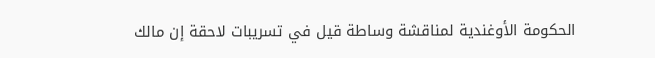الحكومة الأوغندية لمناقشة وساطة قيل في تسريبات لاحقة إن مالك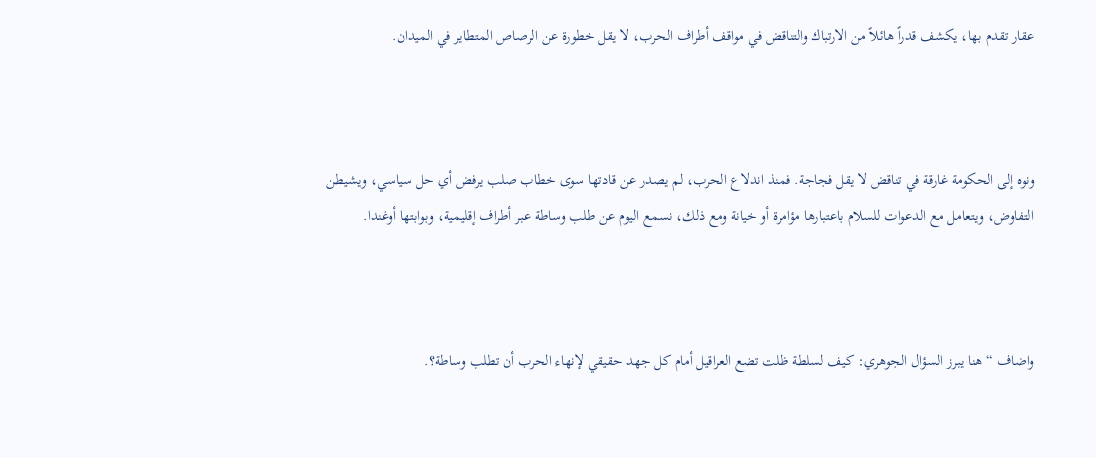عقار تقدم بها، يكشف قدراً هائلاً من الارتباك والتناقض في مواقف أطراف الحرب، لا يقل خطورة عن الرصاص المتطاير في الميدان.



ونوه إلى الحكومة غارقة في تناقض لا يقل فجاجة. فمنذ اندلاع الحرب، لم يصدر عن قادتها سوى خطاب صلب يرفض أي حل سياسي، ويشيطن التفاوض، ويتعامل مع الدعوات للسلام باعتبارها مؤامرة أو خيانة ومع ذلك، نسمع اليوم عن طلب وساطة عبر أطراف إقليمية، وبوابتها أوغندا.



واضاف “هنا يبرز السؤال الجوهري: كيف لسلطة ظلت تضع العراقيل أمام كل جهد حقيقي لإنهاء الحرب أن تطلب وساطة؟.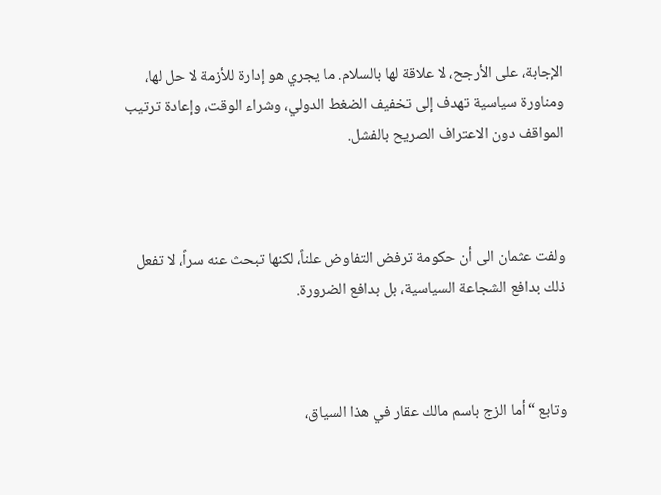الإجابة، على الأرجح، لا علاقة لها بالسلام. ما يجري هو إدارة للأزمة لا حل لها، ومناورة سياسية تهدف إلى تخفيف الضغط الدولي، وشراء الوقت، وإعادة ترتيب المواقف دون الاعتراف الصريح بالفشل.



ولفت عثمان الى أن حكومة ترفض التفاوض علناً، لكنها تبحث عنه سراً، لا تفعل ذلك بدافع الشجاعة السياسية، بل بدافع الضرورة.



وتابع “أما الزج باسم مالك عقار في هذا السياق،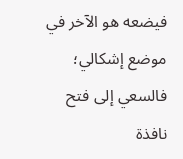فيضعه هو الآخر في موضع إشكالي؛ فالسعي إلى فتح نافذة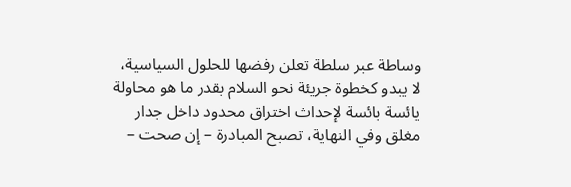وساطة عبر سلطة تعلن رفضها للحلول السياسية، لا يبدو كخطوة جريئة نحو السلام بقدر ما هو محاولة يائسة بائسة لإحداث اختراق محدود داخل جدار مغلق وفي النهاية، تصبح المبادرة – إن صحت –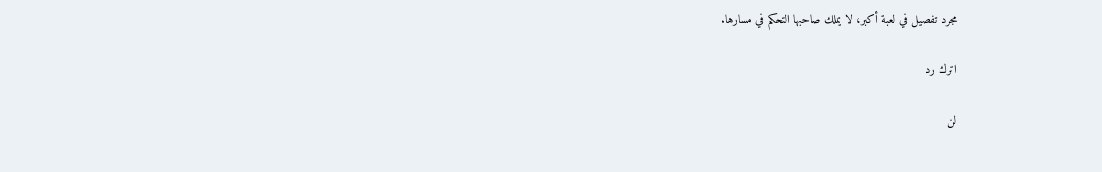مجرد تفصيل في لعبة أكبر، لا يملك صاحبها التحكم في مسارها.

اترك رد

لن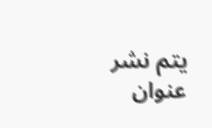يتم نشر عنوان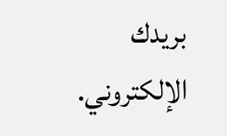بريدك الإلكتروني.